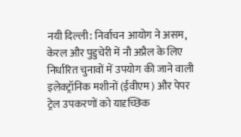नयी दिल्ली: निर्वाचन आयोग ने असम, केरल और पुडुचेरी में नौ अप्रैल के लिए निर्धारित चुनावों में उपयोग की जाने वाली इलेक्ट्रॉनिक मशीनों (ईवीएम) और पेपर ट्रेल उपकरणों को यादृच्छिक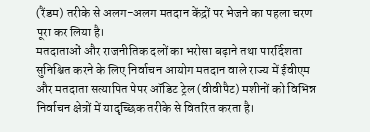(रैंडम) तरीके से अलग-अलग मतदान केंद्रों पर भेजने का पहला चरण पूरा कर लिया है।
मतदाताओं और राजनीतिक दलों का भरोसा बढ़ाने तथा पारर्दिशता सुनिश्चित करने के लिए निर्वाचन आयोग मतदान वाले राज्य में ईवीएम और मतदाता सत्यापित पेपर ऑडिट ट्रेल (वीवीपैट) मशीनों को विभिन्न निर्वाचन क्षेत्रों में यादृच्छिक तरीके से वितरित करता है।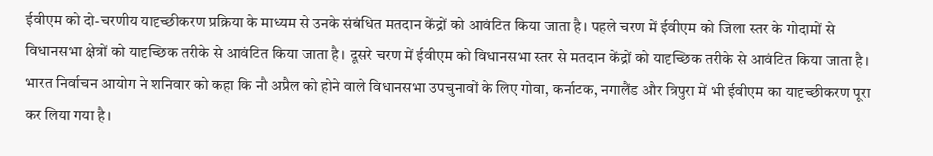ईवीएम को दो-चरणीय यादृच्छीकरण प्रक्रिया के माध्यम से उनके संबंधित मतदान केंद्रों को आवंटित किया जाता है। पहले चरण में ईवीएम को जिला स्तर के गोदामों से विधानसभा क्षेत्रों को यादृच्छिक तरीके से आवंटित किया जाता है। दूसरे चरण में ईवीएम को विधानसभा स्तर से मतदान केंद्रों को यादृच्छिक तरीके से आवंटित किया जाता है।
भारत निर्वाचन आयोग ने शनिवार को कहा कि नौ अप्रैल को होने वाले विधानसभा उपचुनावों के लिए गोवा, कर्नाटक, नगालैंड और त्रिपुरा में भी ईवीएम का यादृच्छीकरण पूरा कर लिया गया है।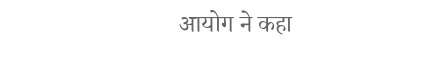आयोग ने कहा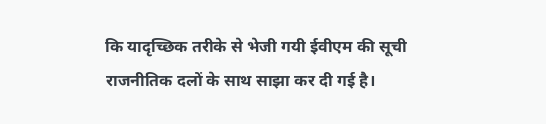कि यादृच्छिक तरीके से भेजी गयी ईवीएम की सूची राजनीतिक दलों के साथ साझा कर दी गई है।